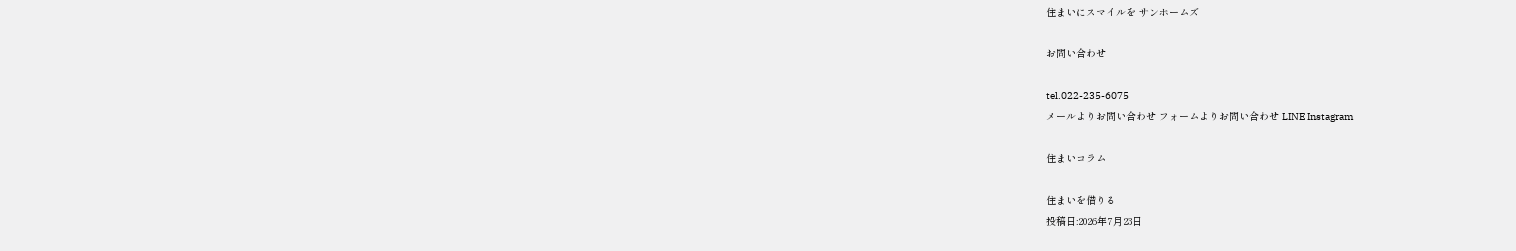住まいにスマイルを サンホームズ

お問い合わせ

tel.022-235-6075
メールよりお問い合わせ フォームよりお問い合わせ LINE Instagram

住まいコラム

住まいを借りる
投稿日:2026年7月23日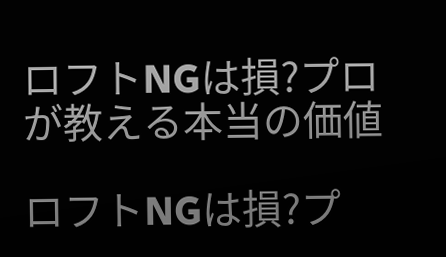ロフトNGは損?プロが教える本当の価値

ロフトNGは損?プ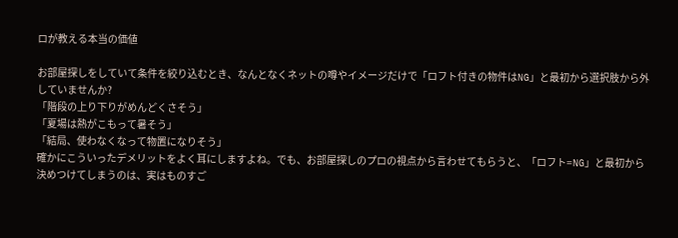ロが教える本当の価値

お部屋探しをしていて条件を絞り込むとき、なんとなくネットの噂やイメージだけで「ロフト付きの物件はNG」と最初から選択肢から外していませんか?
「階段の上り下りがめんどくさそう」
「夏場は熱がこもって暑そう」
「結局、使わなくなって物置になりそう」
確かにこういったデメリットをよく耳にしますよね。でも、お部屋探しのプロの視点から言わせてもらうと、「ロフト=NG」と最初から決めつけてしまうのは、実はものすご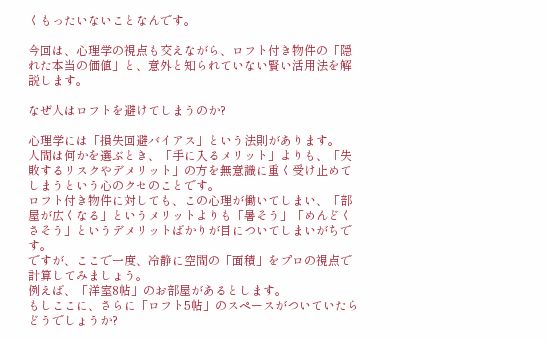くもったいないことなんです。

今回は、心理学の視点も交えながら、ロフト付き物件の「隠れた本当の価値」と、意外と知られていない賢い活用法を解説します。

なぜ人はロフトを避けてしまうのか?

心理学には「損失回避バイアス」という法則があります。
人間は何かを選ぶとき、「手に入るメリット」よりも、「失敗するリスクやデメリット」の方を無意識に重く受け止めてしまうという心のクセのことです。
ロフト付き物件に対しても、この心理が働いてしまい、「部屋が広くなる」というメリットよりも「暑そう」「めんどくさそう」というデメリットばかりが目についてしまいがちです。
ですが、ここで一度、冷静に空間の「面積」をプロの視点で計算してみましょう。
例えば、「洋室8帖」のお部屋があるとします。
もしここに、さらに「ロフト5帖」のスペースがついていたらどうでしょうか?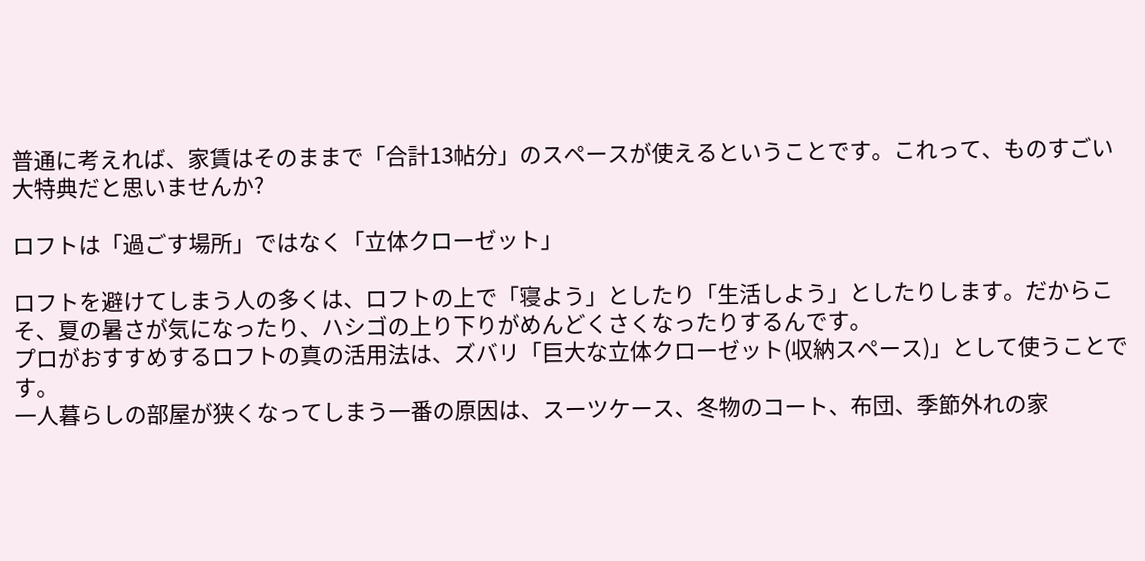普通に考えれば、家賃はそのままで「合計13帖分」のスペースが使えるということです。これって、ものすごい大特典だと思いませんか?

ロフトは「過ごす場所」ではなく「立体クローゼット」

ロフトを避けてしまう人の多くは、ロフトの上で「寝よう」としたり「生活しよう」としたりします。だからこそ、夏の暑さが気になったり、ハシゴの上り下りがめんどくさくなったりするんです。
プロがおすすめするロフトの真の活用法は、ズバリ「巨大な立体クローゼット(収納スペース)」として使うことです。
一人暮らしの部屋が狭くなってしまう一番の原因は、スーツケース、冬物のコート、布団、季節外れの家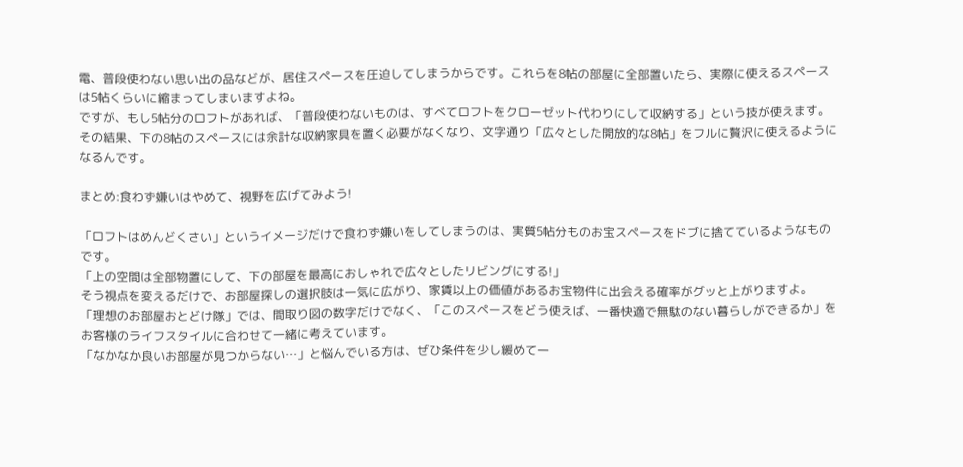電、普段使わない思い出の品などが、居住スペースを圧迫してしまうからです。これらを8帖の部屋に全部置いたら、実際に使えるスペースは5帖くらいに縮まってしまいますよね。
ですが、もし5帖分のロフトがあれば、「普段使わないものは、すべてロフトをクローゼット代わりにして収納する」という技が使えます。
その結果、下の8帖のスペースには余計な収納家具を置く必要がなくなり、文字通り「広々とした開放的な8帖」をフルに贅沢に使えるようになるんです。

まとめ:食わず嫌いはやめて、視野を広げてみよう!

「ロフトはめんどくさい」というイメージだけで食わず嫌いをしてしまうのは、実質5帖分ものお宝スペースをドブに捨てているようなものです。
「上の空間は全部物置にして、下の部屋を最高におしゃれで広々としたリビングにする!」
そう視点を変えるだけで、お部屋探しの選択肢は一気に広がり、家賃以上の価値があるお宝物件に出会える確率がグッと上がりますよ。
「理想のお部屋おとどけ隊」では、間取り図の数字だけでなく、「このスペースをどう使えば、一番快適で無駄のない暮らしができるか」をお客様のライフスタイルに合わせて一緒に考えています。
「なかなか良いお部屋が見つからない…」と悩んでいる方は、ぜひ条件を少し緩めて一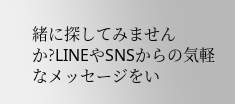緒に探してみませんか?LINEやSNSからの気軽なメッセージをい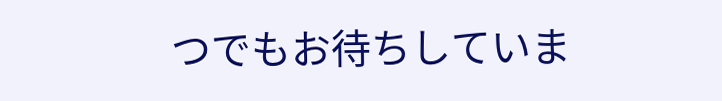つでもお待ちしていま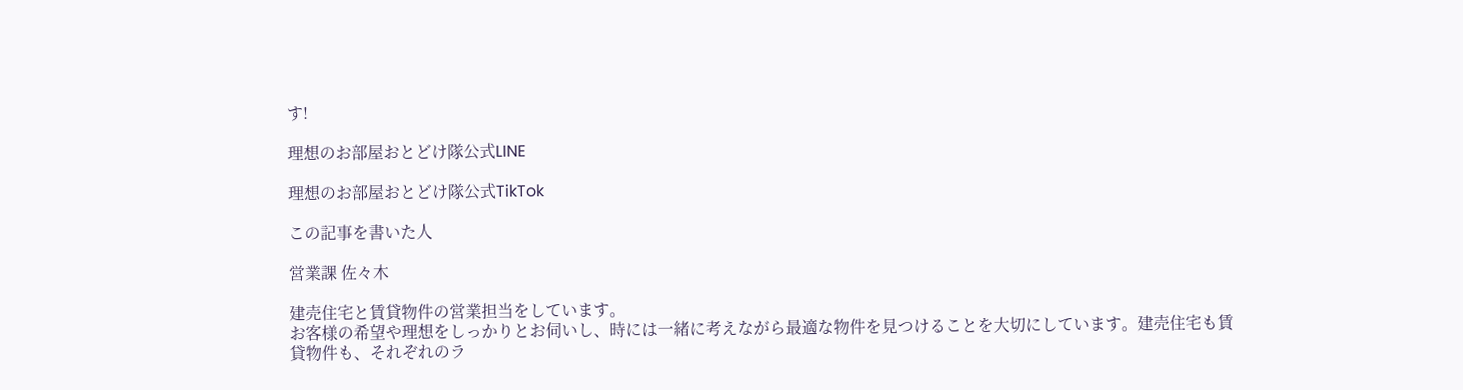す!

理想のお部屋おとどけ隊公式LINE

理想のお部屋おとどけ隊公式TikTok

この記事を書いた人

営業課 佐々木

建売住宅と賃貸物件の営業担当をしています。
お客様の希望や理想をしっかりとお伺いし、時には一緒に考えながら最適な物件を見つけることを大切にしています。建売住宅も賃貸物件も、それぞれのラ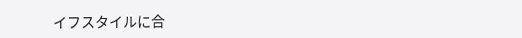イフスタイルに合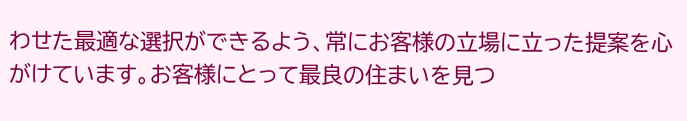わせた最適な選択ができるよう、常にお客様の立場に立った提案を心がけています。お客様にとって最良の住まいを見つ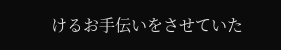けるお手伝いをさせていた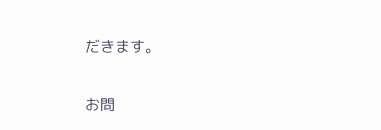だきます。

お問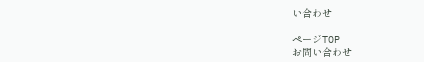い合わせ

ページTOP
お問い合わせ